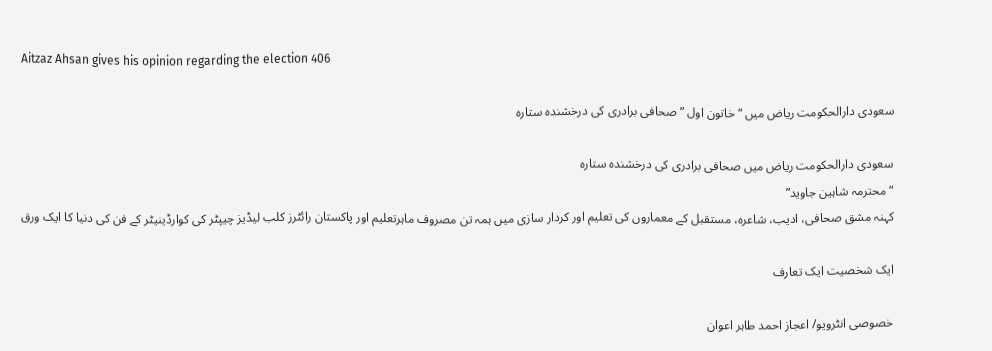Aitzaz Ahsan gives his opinion regarding the election 406

سعودی دارالحکومت ریاض میں “خاتون اول ” صحافی برادری کی درخشندہ ستارہ

سعودی دارالحکومت ریاض میں صحافی برادری کی درخشندہ ستارہ
“محترمہ شاہین جاوید”
کہنہ مشق صحافی، ادیب، شاعرہ، مستقبل کے معماروں کی تعلیم اور کردار سازی میں ہمہ تن مصروف ماہرتعلیم اور پاکستان رائٹرز کلب لیڈیز چیپٹر کی کوارڈینیٹر کے فن کی دنیا کا ایک ورق

ایک شخصیت ایک تعارف

خصوصی انٹرویو/ اعجاز احمد طاہر اعوان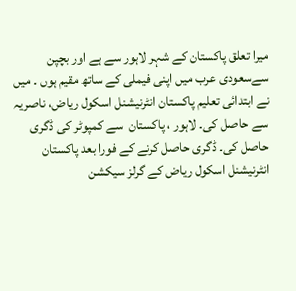میرا تعلق پاکستان کے شہر لاہور سے ہے اور بچپن سےسعودی عرب میں اپنی فیملی کے ساتھ مقیم ہوں ۔ میں نے ابتدائی تعلیم پاکستان انٹرنیشنل اسکول ریاض، ناصریہ سے حاصل کی۔ لاہور ، پاکستان  سے کمپوٹر کی ڈگری حاصل کی۔ ڈگری حاصل کرنے کے فورا بعد پاکستان انٹرنیشنل اسکول ریاض کے گرلز سیکشن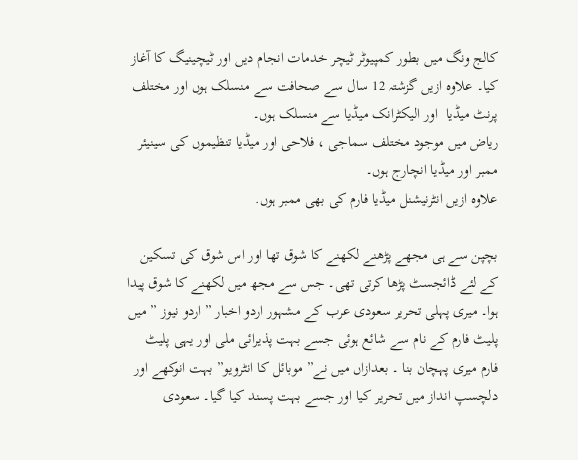کالج ونگ میں بطور کمپیوٹر ٹیچر خدمات انجام دیں اور ٹیچینیگ کا آغاز کیا۔ علاوہ ازیں گزشتہ 12 سال سے صحافت سے منسلک ہوں اور مختلف پرنٹ میڈیا  اور الیکٹرانک میڈیا سے منسلک ہوں۔
ریاض میں موجود مختلف سماجی ، فلاحی اور میڈیا تنظیموں کی سینیئر ممبر اور میڈیا انچارج ہوں۔
علاوہ ازیں انٹرنیشنل میڈیا فارم کی بھی ممبر ہوں.

بچپن سے ہی مجھے پڑھنے لکھنے کا شوق تھا اور اس شوق کی تسکین کے لئے ڈائجسٹ پڑھا کرتی تھی۔ جس سے مجھ میں لکھنے کا شوق پیدا ہوا۔ میری پہلی تحریر سعودی عرب کے مشہور اردو اخبار ” اردو نیوز ” میں پلیٹ فارم کے نام سے شائع ہوئی جسے بہت پذیرائی ملی اور یہی پلیٹ فارم میری پہچان بنا ۔ بعدازاں میں نے” موبائل کا انٹرویو” بہت انوکھے اور دلچسپ انداز میں تحریر کیا اور جسے بہت پسند کیا گیا۔ سعودی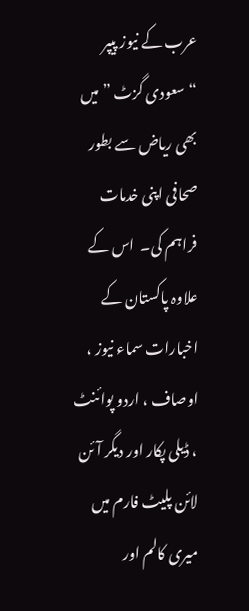عرب کے نیوز پیپر “سعودی گزٹ ” میں بھی ریاض سے بطور صحافی اپنی خدمات فراہم کی۔  اس کے علاوہ پاکستان کے اخبارات سماء نیوز ، اوصاف ، اردو پوائنٹ ، ڈیلی پکار اور دیگر آئن لائن پلیٹ فارم میں میری کالم اور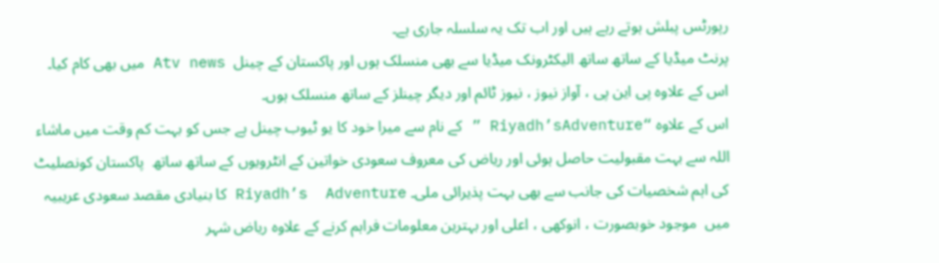رپورٹس پبلش ہوتے رہے ہیں اور اب تک یہ سلسلہ جاری ہے۔
پرنٹ میڈیا کے ساتھ ساتھ الیکٹرونک میڈیا سے بھی منسلک ہوں اور پاکستان کے چینل  Atv news میں بھی کام کیا۔ اس کے علاوہ پی این پی ، آواز نیوز ، نیوز ٹائم اور دیگر چینلز کے ساتھ منسلک ہوں۔
اس کے علاوہ “Riyadh’sAdventure ” کے نام سے میرا خود کا یو ٹیوب چینل ہے جس کو بہت کم وقت میں ماشاء اللہ سے بہت مقبولیت حاصل ہوئی اور ریاض کی معروف سعودی خواتین کے انٹرویوں کے ساتھ ساتھ  پاکستان کونصلیٹ کی اہم شخصیات کی جانب سے بھی بہت پذیرائی ملی۔ Riyadh’s  Adventure کا بنیادی مقصد سعودی عریبیہ میں  موجود خوبصورت ، انوکھی ، اعلی اور بہترین معلومات فراہم کرنے کے علاوہ ریاض شہر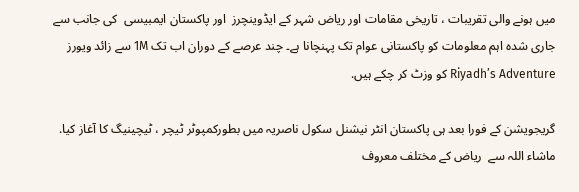میں ہونے والی تقریبات ، تاریخی مقامات اور ریاض شہر کے ایڈوینچرز  اور پاکستان ایمبیسی  کی جانب سے جاری شدہ اہم معلومات کو پاکستانی عوام تک پہنچانا ہے۔ چند عرصے کے دوران اب تک 1M سے زائد ویورز Riyadh’s Adventure کو وزٹ کر چکے ہیں.

گریجویشن کے فورا بعد ہی پاکستان انٹر نیشنل سکول ناصریہ میں بطورکمپوٹر ٹیچر ، ٹیچینیگ کا آغاز کیا. ماشاء اللہ سے  ریاض کے مختلف معروف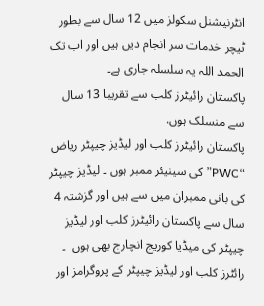انٹرنیشنل سکولز میں 12 سال سے بطور ٹیچر خدمات سر انجام دیں ہیں اور اب تک الحمد اللہ یہ سلسلہ جاری ہے۔
پاکستان رائیٹرز کلب سے تقریبا 13 سال سے منسلک ہوں.
پاکستان رائیٹرز کلب اور لیڈیز چیپٹر ریاض “PWC” کی سینیئر ممبر ہوں ۔ لیڈیز چیپٹر کی بانی ممبران میں سے ہیں اور گزشتہ 4 سال سے پاکستان رائیٹرز کلب اور لیڈیز چیپٹر کی میڈیا کوریج انچارج بھی ہوں  ۔ رائٹرز کلب اور لیڈیز چیپٹر کے پروگرامز اور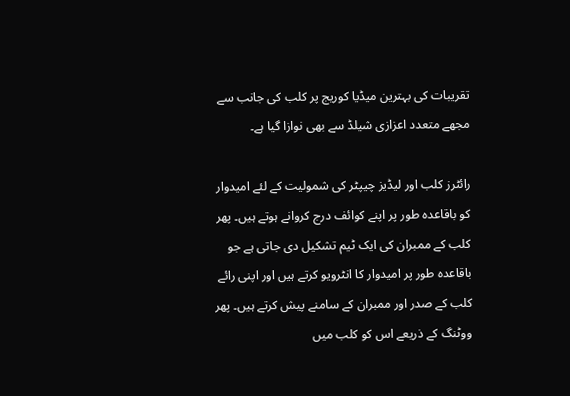تقریبات کی بہترین میڈیا کوریج پر کلب کی جانب سے مجھے متعدد اعزازی شیلڈ سے بھی نوازا گیا ہے۔

رائٹرز کلب اور لیڈیز چیپٹر کی شمولیت کے لئے امیدوار کو باقاعدہ طور پر اپنے کوائف درج کروانے ہوتے ہیں۔ پھر کلب کے ممبران کی ایک ٹیم تشکیل دی جاتی ہے جو باقاعدہ طور پر امیدوار کا انٹرویو کرتے ہیں اور اپنی رائے کلب کے صدر اور ممبران کے سامنے پیش کرتے ہیں۔ پھر ووٹنگ کے ذریعے اس کو کلب میں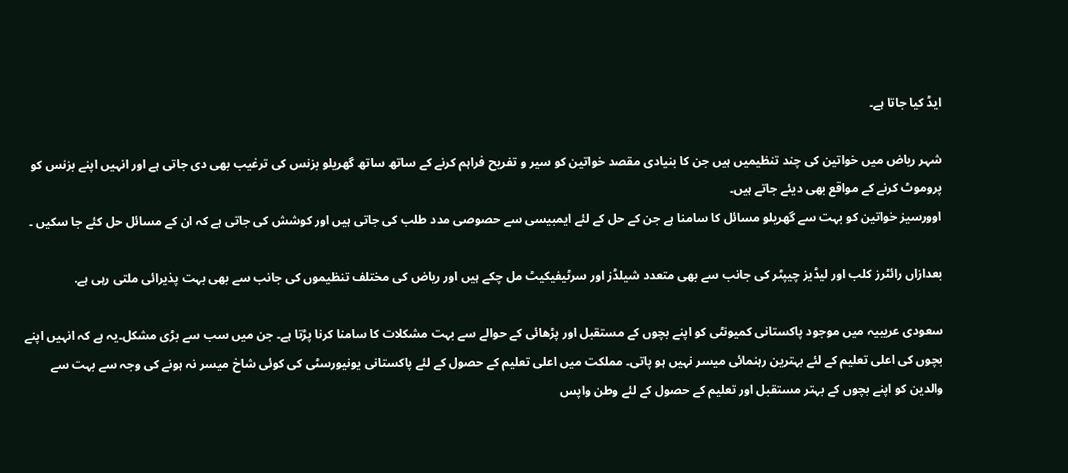ایڈ کیا جاتا ہے۔

شہر ریاض میں خواتین کی چند تنظیمیں ہیں جن کا بنیادی مقصد خواتین کو سیر و تفریح فراہم کرنے کے ساتھ ساتھ گھریلو بزنس کی ترغیب بھی دی جاتی ہے اور انہیں اپنے بزنس کو پروموٹ کرنے کے مواقع بھی دیئے جاتے ہیں۔
اوورسیز خواتین کو بہت سے گھریلو مسائل کا سامنا ہے جن کے حل کے لئے ایمبیسی سے حصوصی مدد طلب کی جاتی ہیں اور کوشش کی جاتی ہے کہ ان کے مسائل حل کئے جا سکیں ۔

بعدازاں رائٹرز کلب اور لیڈیز چیپٹر کی جانب سے بھی متعدد شیلڈز اور سرٹیفیکیٹ مل چکے ہیں اور ریاض کی مختلف تنظیموں کی جانب سے بھی بہت پذیرائی ملتی رہی ہے.

سعودی عریبیہ میں موجود پاکستانی کمیونٹی کو اپنے بچوں کے مستقبل اور پڑھائی کے حوالے سے بہت مشکلات کا سامنا کرنا پڑتا ہے۔ جن میں سب سے بڑی مشکل۔یہ ہے کہ انہیں اپنے بچوں کی اعلی تعلیم کے لئے بہترین رہنمائی میسر نہیں ہو پاتی۔ مملکت میں اعلی تعلیم کے حصول کے لئے پاکستانی یونیورسٹی کی کوئی شاخ میسر نہ ہونے کی وجہ سے بہت سے والدین کو اپنے بچوں کے بہتر مستقبل اور تعلیم کے حصول کے لئے وطن واپس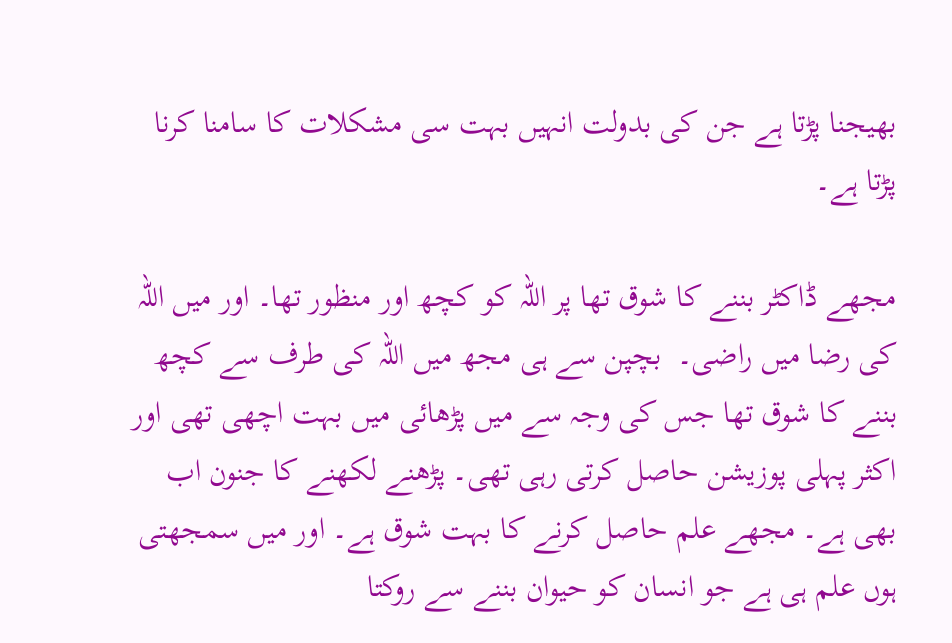بھیجنا پڑتا ہے جن کی بدولت انہیں بہت سی مشکلات کا سامنا کرنا پڑتا ہے۔

مجھے ڈاکٹر بننے کا شوق تھا پر اللہ کو کچھ اور منظور تھا۔ اور میں اللہ کی رضا میں راضی۔  بچپن سے ہی مجھ میں اللہ کی طرف سے کچھ بننے کا شوق تھا جس کی وجہ سے میں پڑھائی میں بہت اچھی تھی اور اکثر پہلی پوزیشن حاصل کرتی رہی تھی۔ پڑھنے لکھنے کا جنون اب بھی ہے۔ مجھے علم حاصل کرنے کا بہت شوق ہے۔ اور میں سمجھتی ہوں علم ہی ہے جو انسان کو حیوان بننے سے روکتا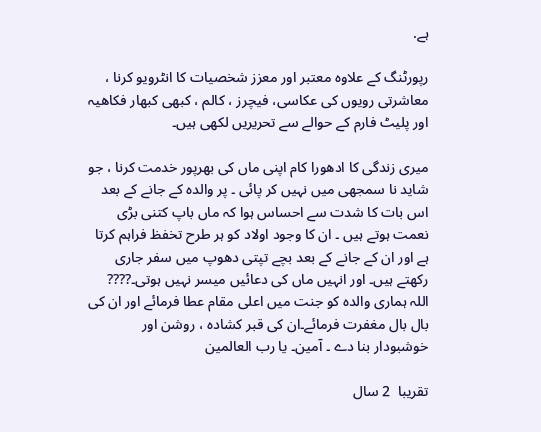ہے.

رپورٹنگ کے علاوہ معتبر اور معزز شخصیات کا انٹرویو کرنا ، معاشرتی رویوں کی عکاسی، فیچرز ، کالم ، کبھی کبھار فکاھیہ اور پلیٹ فارم کے حوالے سے تحریریں لکھی ہیں۔

میری زندگی کا ادھورا کام اپنی ماں کی بھرپور خدمت کرنا ، جو شاید نا سمجھی میں نہیں کر پائی ۔ پر والدہ کے جانے کے بعد اس بات کا شدت سے احساس ہوا کہ ماں باپ کتنی بڑی نعمت ہوتے ہیں ۔ ان کا وجود اولاد کو ہر طرح تخفظ فراہم کرتا ہے اور ان کے جانے کے بعد بچے تپتی دھوپ میں سفر جاری رکھتے ہیں۔ اور انہیں ماں کی دعائیں میسر نہیں ہوتی۔???? اللہ ہماری والدہ کو جنت میں اعلی مقام عطا فرمائے اور ان کی بال بال مغفرت فرمائے۔ان کی قبر کشادہ ، روشن اور خوشبودار بنا دے ۔ آمین۔ یا رب العالمین

تقریبا  2 سال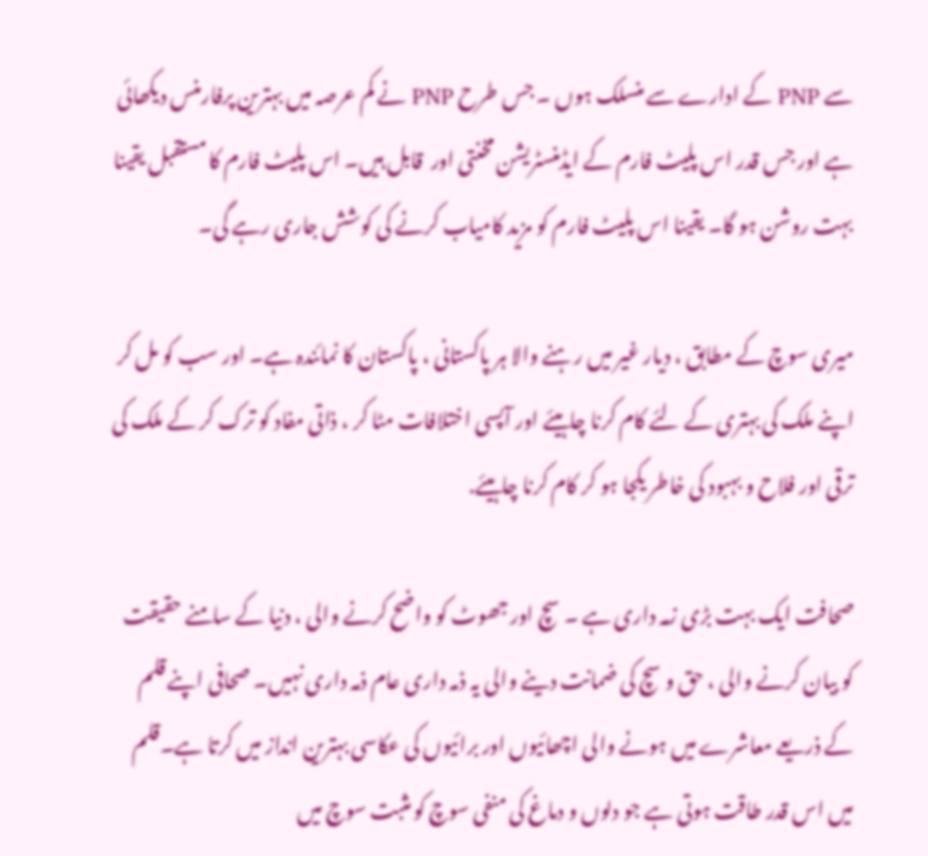سے PNP کے ادارے سے منسلک ہوں ۔ جس طرح PNP نے کم عرصہ میں بہترین پرفارمنس دیکھائی ہے اور جس قدر اس پلیٹ فارم کے ایڈمنسٹریشن مخنتی اور  قابل ہیں۔ اس پلیٹ فارم کا مستقبل یقینا بہت روشن ہو گا۔ یقینا اس پلیٹ فارم کو مزید کامیاب کرنے کی کوشش جاری رہے گی۔

میری سوچ کے مطابق ، دیار غیر میں رہنے والا ہر پاکستانی ، پاکستان کا نمائندہ ہے۔ اور سب کو مل کر اپنے ملک کی بہتری کے لئے کام کرنا چاہیئے اور آپسی اختلافات مٹا کر ، ذاتی مفاد کو ترک کر کے ملک کی ترقی اور فلاح و بہبود کی خاطر یکجا ہو کر کام کرنا چاہیئے.

صحافت ایک بہت بڑی زمہ داری ہے ۔ سچ اور جھوٹ کو واضح کرنے والی ، دنیا کے سامنے حقیقت کو بیان کرنے والی ، حق و سچ کی ضمانت دینے والی یہ ذمہ داری عام ذمہ داری نہیں۔ صحافی اپنے قلم کے ذریعے معاشرے میں ہونے والی اچھائیوں اور برائیوں کی عکاسی بہترین انداز میں کرتا ہے۔قلم میں اس قدر طاقت ہوتی ہے جو دلوں و دماغ کی منفی سوچ کو مثبت سوچ میں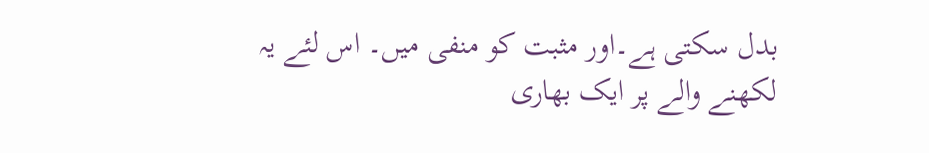بدل سکتی ہے۔اور مثبت کو منفی میں۔ اس لئے یہ لکھنے والے پر ایک بھاری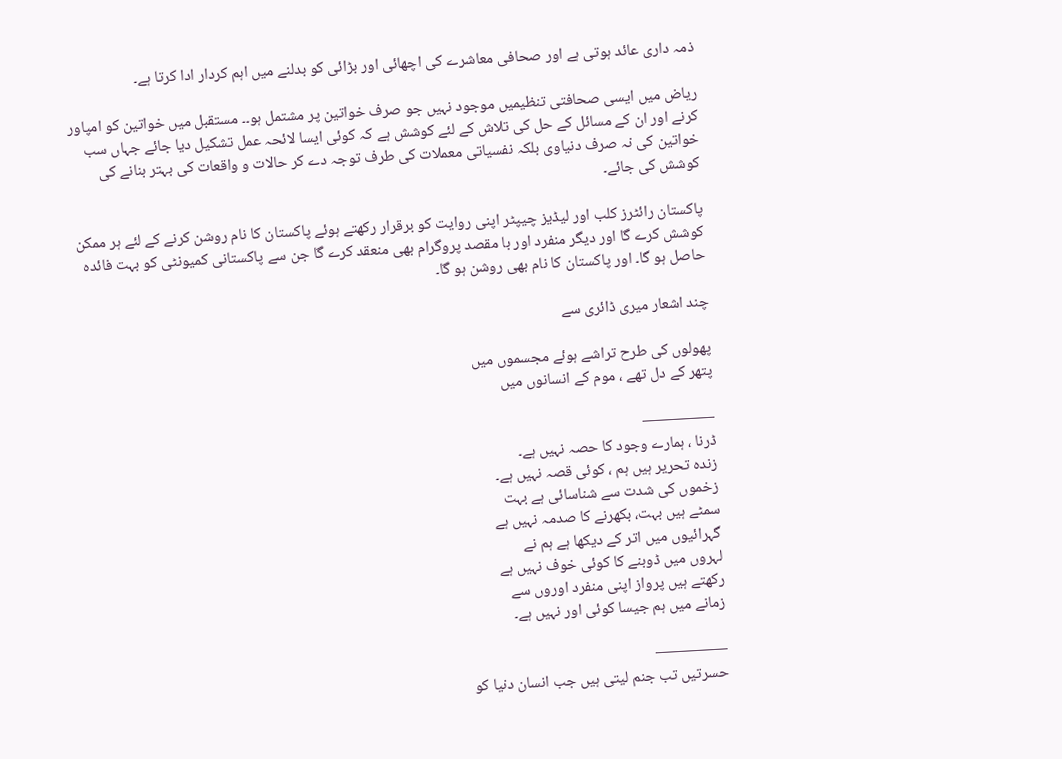ذمہ داری عائد ہوتی ہے اور صحافی معاشرے کی اچھائی اور بڑائی کو بدلنے میں اہم کردار ادا کرتا ہے۔

ریاض میں ایسی صحافتی تنظیمیں موجود نہیں جو صرف خواتین پر مشتمل ہو۔۔ مستقبل میں خواتین کو امپاور کرنے اور ان کے مسائل کے حل کی تلاش کے لئے کوشش ہے کہ کوئی ایسا لائحہ عمل تشکیل دیا جائے جہاں سب خواتین کی نہ صرف دنیاوی بلکہ نفسیاتی معملات کی طرف توجہ دے کر حالات و واقعات کی بہتر بنانے کی کوشش کی جائے۔

پاکستان رائٹرز کلب اور لیڈیز چیپٹر اپنی روایت کو برقرار رکھتے ہوئے پاکستان کا نام روشن کرنے کے لئے ہر ممکن کوشش کرے گا اور دیگر منفرد اور با مقصد پروگرام بھی منعقد کرے گا جن سے پاکستانی کمیونٹی کو بہت فائدہ حاصل ہو گا۔ اور پاکستان کا نام بھی روشن ہو گا۔

چند اشعار میری ڈائری سے

پھولوں کی طرح تراشے ہوئے مجسموں میں
پتھر کے دل تھے ، موم کے انسانوں میں

————–
ڈرنا ، ہمارے وجود کا حصہ نہیں ہے۔
زندہ تحریر ہیں ہم ، کوئی قصہ نہیں ہے۔
زخموں کی شدت سے شناسائی ہے بہت
سمٹے ہیں بہت، بکھرنے کا صدمہ نہیں ہے
گہرائیوں میں اتر کے دیکھا ہے ہم نے
لہروں میں ڈوبنے کا کوئی خوف نہیں ہے
رکھتے ہیں پرواز اپنی منفرد اوروں سے
زمانے میں ہم جیسا کوئی اور نہیں ہے۔

————–
حسرتیں تب جنم لیتی ہیں جب انسان دنیا کو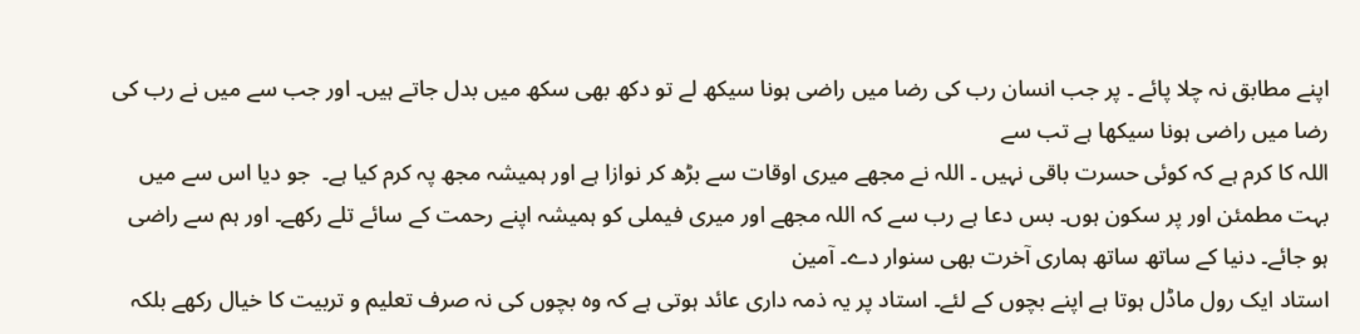اپنے مطابق نہ چلا پائے ۔ پر جب انسان رب کی رضا میں راضی ہونا سیکھ لے تو دکھ بھی سکھ میں بدل جاتے ہیں۔ اور جب سے میں نے رب کی رضا میں راضی ہونا سیکھا ہے تب سے
اللہ کا کرم ہے کہ کوئی حسرت باقی نہیں ۔ اللہ نے مجھے میری اوقات سے بڑھ کر نوازا ہے اور ہمیشہ مجھ پہ کرم کیا ہے۔  جو دیا اس سے میں بہت مطمئن اور پر سکون ہوں۔ بس دعا ہے رب سے کہ اللہ مجھے اور میری فیملی کو ہمیشہ اپنے رحمت کے سائے تلے رکھے۔ اور ہم سے راضی ہو جائے۔ دنیا کے ساتھ ساتھ ہماری آخرت بھی سنوار دے۔ آمین
استاد ایک رول ماڈل ہوتا ہے اپنے بچوں کے لئے۔ استاد پر یہ ذمہ داری عائد ہوتی ہے کہ وہ بچوں کی نہ صرف تعلیم و تربیت کا خیال رکھے بلکہ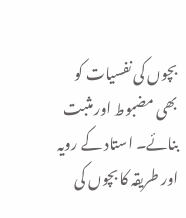بچوں کی نفسیات کو بھی مضبوط اور مثبت بنائے۔ استاد کے رویہ اور طریقہ کا بچوں کی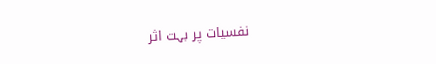نفسیات پر بہت اثر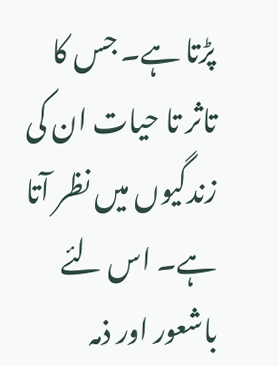پڑتا ہے۔ جس کا تاثر تا حیات ان کی زندگیوں میں نظر آتا ہے۔ اس لئے باشعور اور ذمہ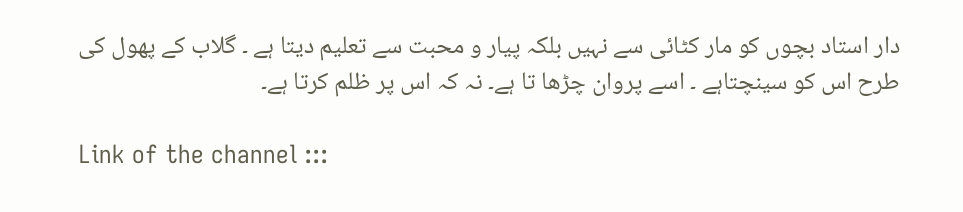دار استاد بچوں کو مار کٹائی سے نہیں بلکہ پیار و محبت سے تعلیم دیتا ہے ۔ گلاب کے پھول کی طرح اس کو سینچتاہے ۔ اسے پروان چڑھا تا ہے۔ نہ کہ اس پر ظلم کرتا ہے۔

Link of the channel :::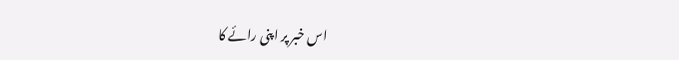اس خبر پر اپنی رائے کا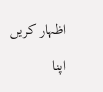اظہار کریں

اپنا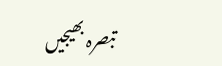تبصرہ بھیجیں